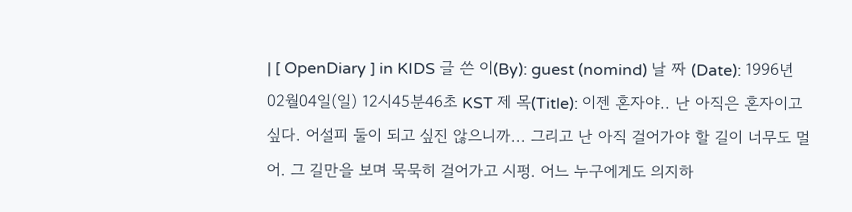| [ OpenDiary ] in KIDS 글 쓴 이(By): guest (nomind) 날 짜 (Date): 1996년02월04일(일) 12시45분46초 KST 제 목(Title): 이젠 혼자야.. 난 아직은 혼자이고 싶다. 어설피 둘이 되고 싶진 않으니까... 그리고 난 아직 걸어가야 할 길이 너무도 멀어. 그 길만을 보며 묵묵히 걸어가고 시펑. 어느 누구에게도 의지하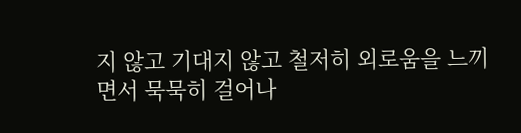지 않고 기대지 않고 철저히 외로움을 느끼면서 묵묵히 걸어나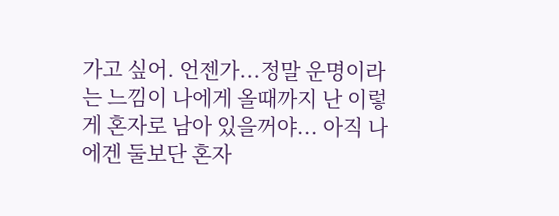가고 싶어. 언젠가...정말 운명이라는 느낌이 나에게 올때까지 난 이렇게 혼자로 남아 있을꺼야... 아직 나에겐 둘보단 혼자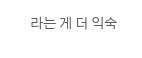라는 게 더 익숙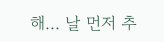해... 날 먼저 추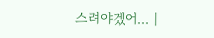스려야겠어... |